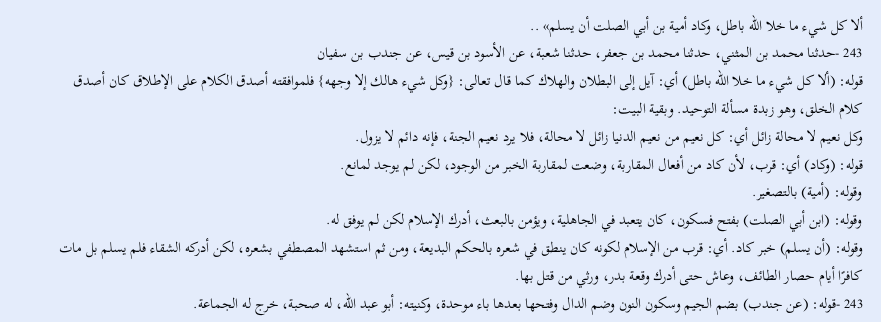ألا كل شيء ما خلا الله باطل، وكاد أمية بن أبي الصلت أن يسلم» ..
243 -حدثنا محمد بن المثني، حدثنا محمد بن جعفر، حدثنا شعبة، عن الأسود بن قيس، عن جندب بن سفيان
قوله: (ألا كل شيء ما خلا الله باطل) أي: آيل إلى البطلان والهلاك كما قال تعالى: {وكل شيء هالك إلا وجهه} فلموافقته أصدق الكلام على الإطلاق كان أصدق كلام الخلق، وهو زبدة مسألة التوحيد. وبقية البيت:
وكل نعيم لا محالة زائل أي: كل نعيم من نعيم الدنيا زائل لا محالة، فلا يرد نعيم الجنة، فإنه دائم لا يزول.
قوله: (وکاد) أي: قرب، لأن كاد من أفعال المقاربة، وضعت لمقاربة الخبر من الوجود، لكن لم يوجد لمانع.
وقوله: (أمية) بالتصغير.
وقوله: (ابن أبي الصلت) بفتح فسكون، كان يتعبد في الجاهلية، ويؤمن بالبعث، أدرك الإسلام لكن لم يوفق له.
وقوله: (أن يسلم) خبر کاد. أي: قرب من الإسلام لكونه كان ينطق في شعره بالحكم البديعة، ومن ثم استشهد المصطفي بشعره، لكن أدرکه الشقاء فلم يسلم بل مات كافرًا أيام حصار الطائف، وعاش حتى أدرك وقعة بدر، ورثي من قتل بها.
243 -قوله: (عن جندب) بضم الجيم وسكون النون وضم الدال وفتحها بعدها باء موحدة، وكنيته: أبو عبد الله، له صحبة، خرج له الجماعة.